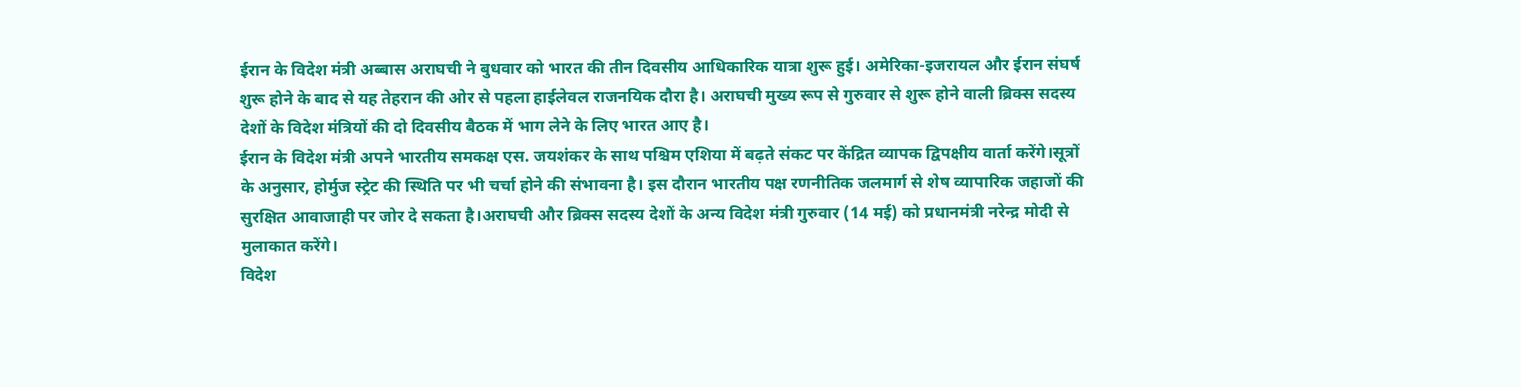ईरान के विदेश मंत्री अब्बास अराघची ने बुधवार को भारत की तीन दिवसीय आधिकारिक यात्रा शुरू हुई। अमेरिका-इजरायल और ईरान संघर्ष शुरू होने के बाद से यह तेहरान की ओर से पहला हाईलेवल राजनयिक दौरा है। अराघची मुख्य रूप से गुरुवार से शुरू होने वाली ब्रिक्स सदस्य देशों के विदेश मंत्रियों की दो दिवसीय बैठक में भाग लेने के लिए भारत आए है।
ईरान के विदेश मंत्री अपने भारतीय समकक्ष एस. जयशंकर के साथ पश्चिम एशिया में बढ़ते संकट पर केंद्रित व्यापक द्विपक्षीय वार्ता करेंगे।सूत्रों के अनुसार, होर्मुज स्ट्रेट की स्थिति पर भी चर्चा होने की संभावना है। इस दौरान भारतीय पक्ष रणनीतिक जलमार्ग से शेष व्यापारिक जहाजों की सुरक्षित आवाजाही पर जोर दे सकता है।अराघची और ब्रिक्स सदस्य देशों के अन्य विदेश मंत्री गुरुवार (14 मई) को प्रधानमंत्री नरेन्द्र मोदी से मुलाकात करेंगे।
विदेश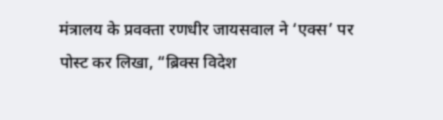मंत्रालय के प्रवक्ता रणधीर जायसवाल ने ‘एक्स’ पर पोस्ट कर लिखा, “ब्रिक्स विदेश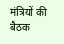मंत्रियों की बैठक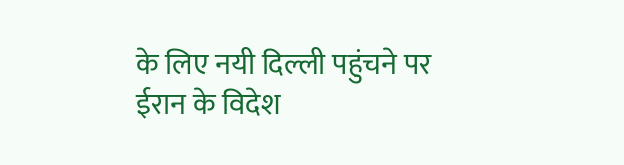के लिए नयी दिल्ली पहुंचने पर ईरान के विदेश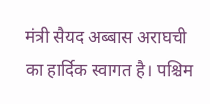मंत्री सैयद अब्बास अराघची का हार्दिक स्वागत है। पश्चिम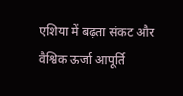एशिया में बढ़ता संकट और वैश्विक ऊर्जा आपूर्ति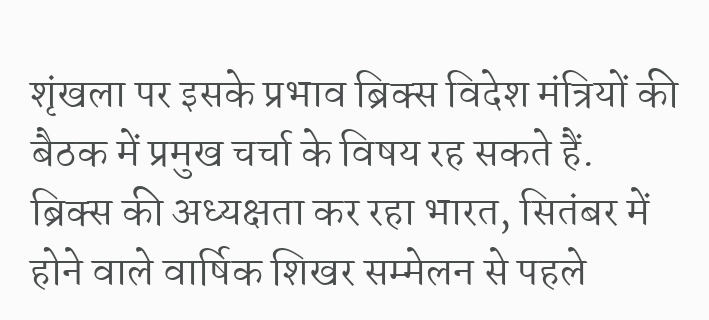शृंखला पर इसके प्रभाव ब्रिक्स विदेश मंत्रियों की बैठक में प्रमुख चर्चा के विषय रह सकते हैं. ब्रिक्स की अध्यक्षता कर रहा भारत, सितंबर में होने वाले वार्षिक शिखर सम्मेलन से पहले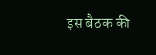इस बैठक की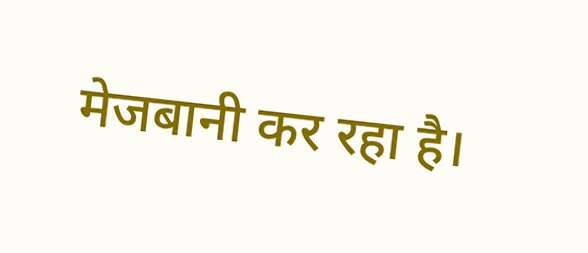मेजबानी कर रहा है।